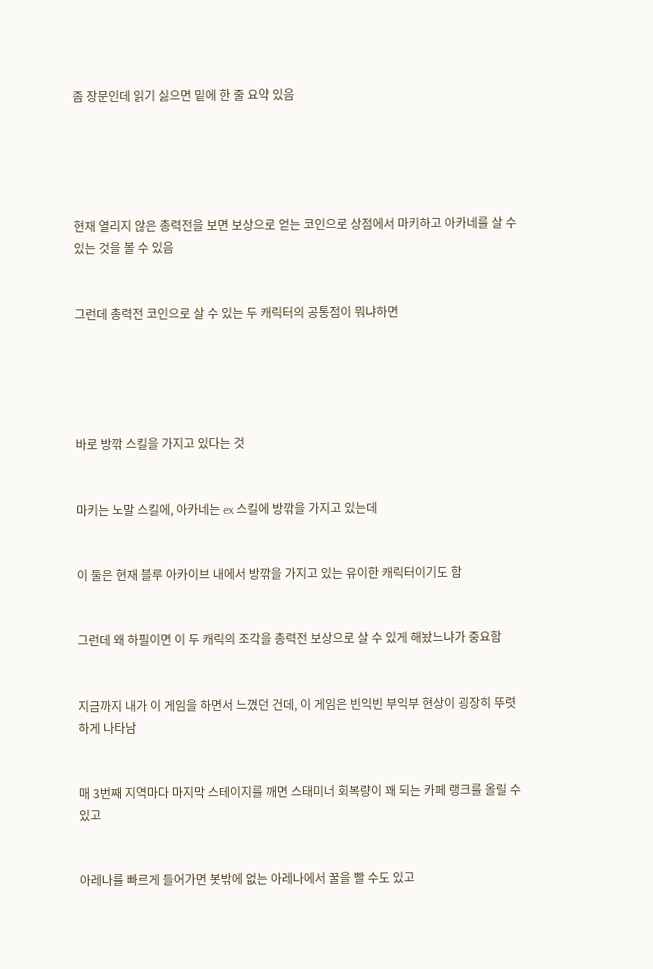좀 장문인데 읽기 싫으면 밑에 한 줄 요약 있음





현재 열리지 않은 총력전을 보면 보상으로 얻는 코인으로 상점에서 마키하고 아카네를 살 수 있는 것을 볼 수 있음


그런데 총력전 코인으로 살 수 있는 두 캐릭터의 공통점이 뭐냐하면





바로 방깎 스킬을 가지고 있다는 것


마키는 노말 스킬에, 아카네는 ex 스킬에 방깎을 가지고 있는데


이 둘은 현재 블루 아카이브 내에서 방깎을 가지고 있는 유이한 캐릭터이기도 함


그런데 왜 하필이면 이 두 캐릭의 조각을 총력전 보상으로 살 수 있게 해놨느냐가 중요함


지금까지 내가 이 게임을 하면서 느꼈던 건데, 이 게임은 빈익빈 부익부 현상이 굉장히 뚜렷하게 나타남


매 3번째 지역마다 마지막 스테이지를 깨면 스태미너 회복량이 꽤 되는 카페 랭크를 올릴 수 있고


아레나를 빠르게 들어가면 봇밖에 없는 아레나에서 꿀을 빨 수도 있고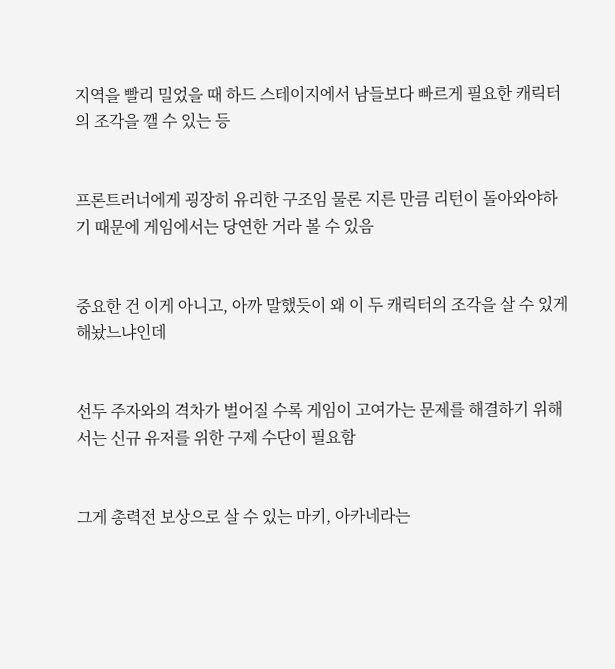지역을 빨리 밀었을 때 하드 스테이지에서 남들보다 빠르게 필요한 캐릭터의 조각을 깰 수 있는 등


프론트러너에게 굉장히 유리한 구조임 물론 지른 만큼 리턴이 돌아와야하기 때문에 게임에서는 당연한 거라 볼 수 있음


중요한 건 이게 아니고, 아까 말했듯이 왜 이 두 캐릭터의 조각을 살 수 있게 해놨느냐인데


선두 주자와의 격차가 벌어질 수록 게임이 고여가는 문제를 해결하기 위해서는 신규 유저를 위한 구제 수단이 필요함


그게 총력전 보상으로 살 수 있는 마키, 아카네라는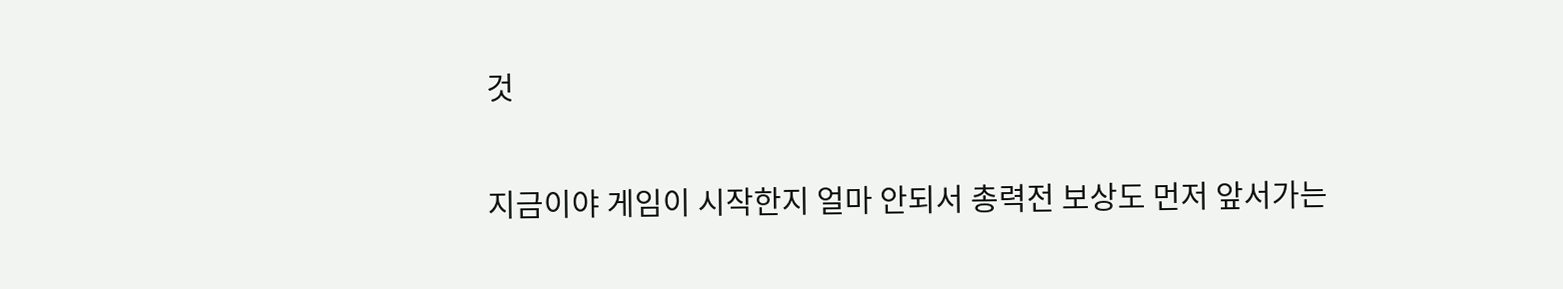것


지금이야 게임이 시작한지 얼마 안되서 총력전 보상도 먼저 앞서가는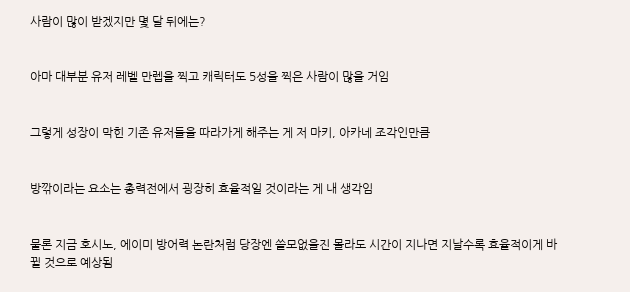사람이 많이 받겠지만 몇 달 뒤에는?


아마 대부분 유저 레벨 만렙을 찍고 캐릭터도 5성을 찍은 사람이 많을 거임


그렇게 성장이 막힌 기존 유저들을 따라가게 해주는 게 저 마키, 아카네 조각인만큼


방깎이라는 요소는 총력전에서 굉장히 효율적일 것이라는 게 내 생각임


물론 지금 호시노, 에이미 방어력 논란처럼 당장엔 쓸모없을진 몰라도 시간이 지나면 지날수록 효율적이게 바뀔 것으로 예상됨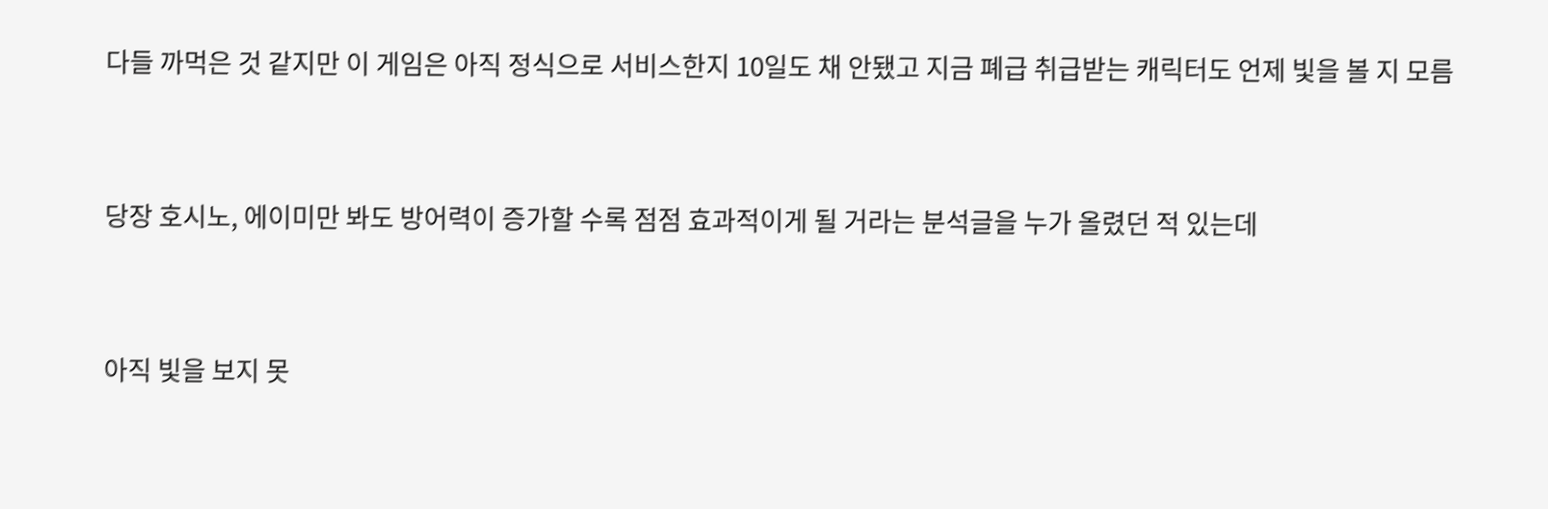다들 까먹은 것 같지만 이 게임은 아직 정식으로 서비스한지 10일도 채 안됐고 지금 폐급 취급받는 캐릭터도 언제 빛을 볼 지 모름


당장 호시노, 에이미만 봐도 방어력이 증가할 수록 점점 효과적이게 될 거라는 분석글을 누가 올렸던 적 있는데


아직 빛을 보지 못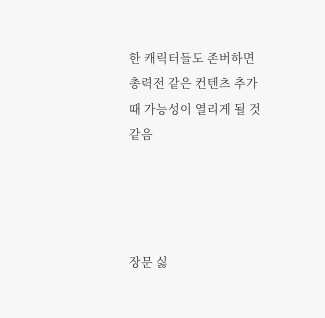한 캐릭터들도 존버하면 총력전 같은 컨텐츠 추가 때 가능성이 열리게 될 것 같음




장문 싫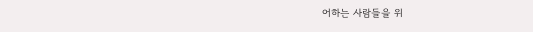어하는 사람들을 위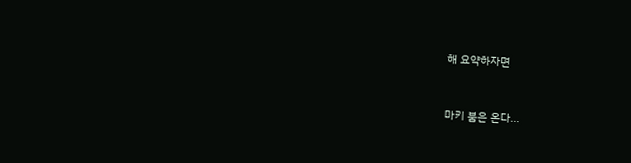해 요약하자면


마키 붐은 온다...